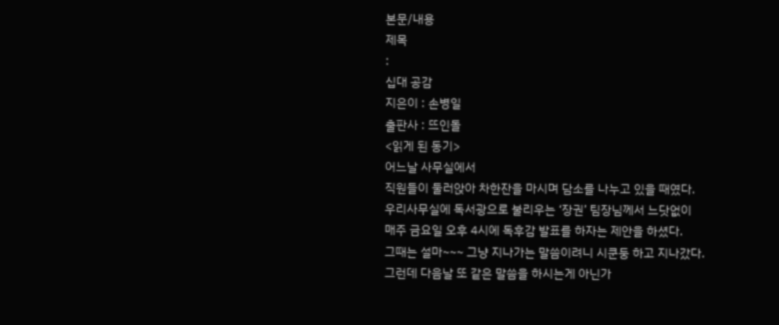본문/내용
제목
:
십대 공감
지은이 : 손병일
출판사 : 뜨인돌
<읽게 된 동기>
어느날 사무실에서
직원들이 둘러앉아 차한잔을 마시며 담소를 나누고 있을 때였다.
우리사무실에 독서광으로 불리우는 ‘장권’ 팀장님께서 느닷없이
매주 금요일 오후 4시에 독후감 발표를 하자는 제안을 하셨다.
그때는 설마~~~ 그냥 지나가는 말씀이려니 시쿤둥 하고 지나갔다.
그런데 다음날 또 같은 말씀을 하시는게 아닌가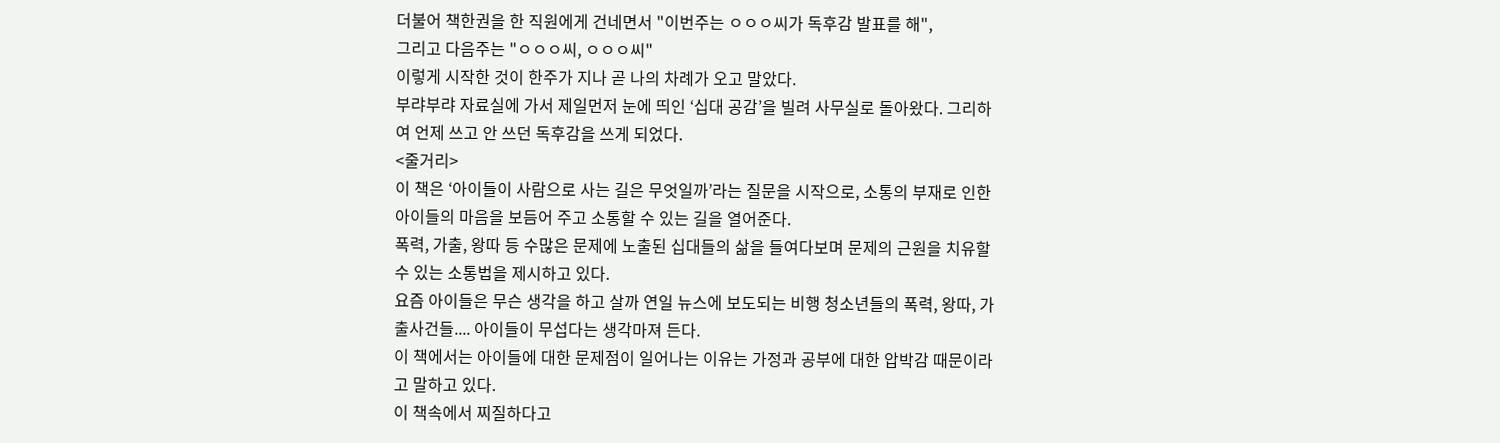더불어 책한권을 한 직원에게 건네면서 "이번주는 ㅇㅇㅇ씨가 독후감 발표를 해",
그리고 다음주는 "ㅇㅇㅇ씨, ㅇㅇㅇ씨"
이렇게 시작한 것이 한주가 지나 곧 나의 차례가 오고 말았다.
부랴부랴 자료실에 가서 제일먼저 눈에 띄인 ‘십대 공감’을 빌려 사무실로 돌아왔다. 그리하여 언제 쓰고 안 쓰던 독후감을 쓰게 되었다.
<줄거리>
이 책은 ‘아이들이 사람으로 사는 길은 무엇일까’라는 질문을 시작으로, 소통의 부재로 인한 아이들의 마음을 보듬어 주고 소통할 수 있는 길을 열어준다.
폭력, 가출, 왕따 등 수많은 문제에 노출된 십대들의 삶을 들여다보며 문제의 근원을 치유할 수 있는 소통법을 제시하고 있다.
요즘 아이들은 무슨 생각을 하고 살까 연일 뉴스에 보도되는 비행 청소년들의 폭력, 왕따, 가출사건들.... 아이들이 무섭다는 생각마져 든다.
이 책에서는 아이들에 대한 문제점이 일어나는 이유는 가정과 공부에 대한 압박감 때문이라고 말하고 있다.
이 책속에서 찌질하다고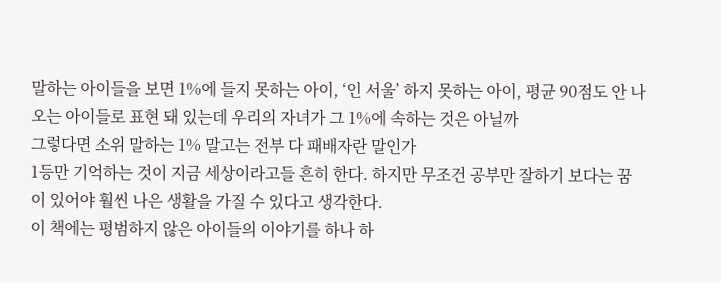말하는 아이들을 보면 1%에 들지 못하는 아이, ‘인 서울’ 하지 못하는 아이, 평균 90점도 안 나오는 아이들로 표현 돼 있는데 우리의 자녀가 그 1%에 속하는 것은 아닐까
그렇다면 소위 말하는 1% 말고는 전부 다 패배자란 말인가
1등만 기억하는 것이 지금 세상이라고들 흔히 한다. 하지만 무조건 공부만 잘하기 보다는 꿈이 있어야 훨씬 나은 생활을 가질 수 있다고 생각한다.
이 책에는 평범하지 않은 아이들의 이야기를 하나 하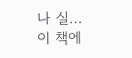나 실…
이 책에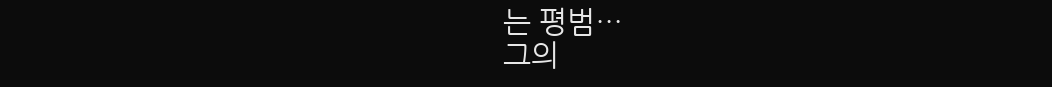는 평범…
그의